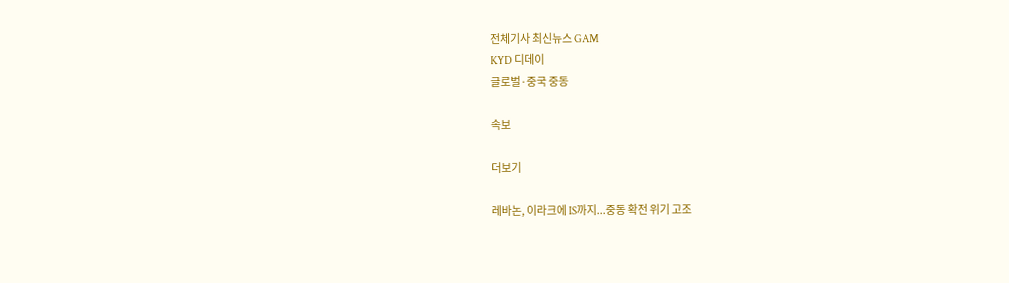전체기사 최신뉴스 GAM
KYD 디데이
글로벌·중국 중동

속보

더보기

레바논, 이라크에 IS까지...중동 확전 위기 고조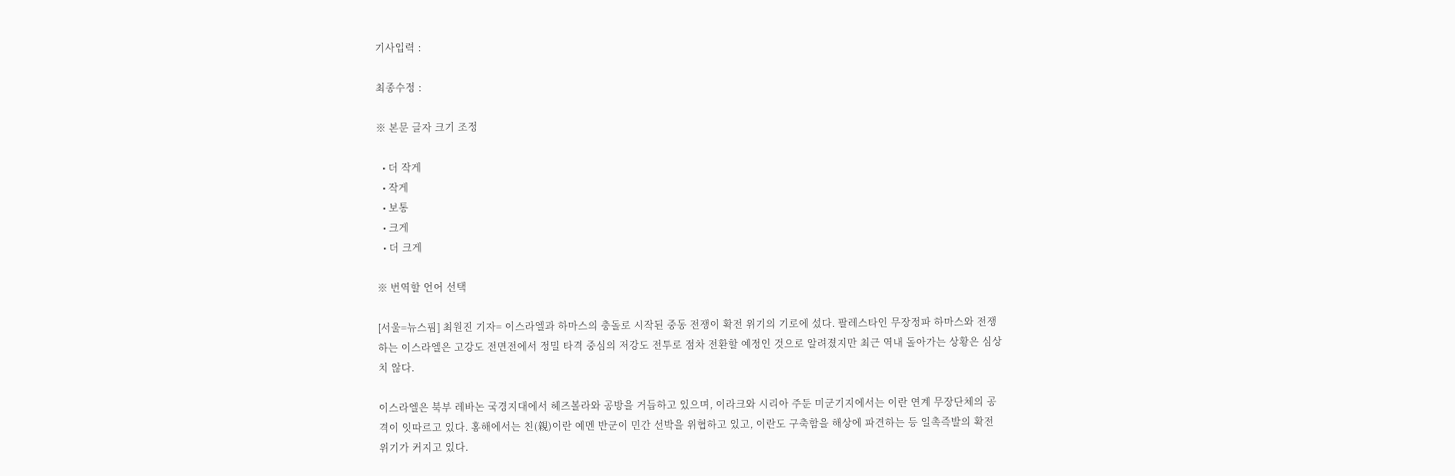기사입력 :

최종수정 :

※ 본문 글자 크기 조정

  • 더 작게
  • 작게
  • 보통
  • 크게
  • 더 크게

※ 번역할 언어 선택

[서울=뉴스핌] 최원진 기자= 이스라엘과 하마스의 충돌로 시작된 중동 전쟁이 확전 위기의 기로에 섰다. 팔레스타인 무장정파 하마스와 전쟁하는 이스라엘은 고강도 전면전에서 정밀 타격 중심의 저강도 전투로 점차 전환할 예정인 것으로 알려졌지만 최근 역내 돌아가는 상황은 심상치 않다.

이스라엘은 북부 레바논 국경지대에서 헤즈볼라와 공방을 거듭하고 있으며, 이라크와 시리아 주둔 미군기지에서는 이란 연계 무장단체의 공격이 잇따르고 있다. 홍해에서는 친(親)이란 예멘 반군이 민간 선박을 위협하고 있고, 이란도 구축함을 해상에 파견하는 등 일촉즉발의 확전 위기가 커지고 있다.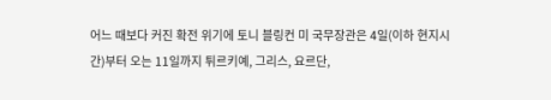어느 때보다 커진 확전 위기에 토니 블링컨 미 국무장관은 4일(이하 현지시간)부터 오는 11일까지 튀르키예, 그리스, 요르단,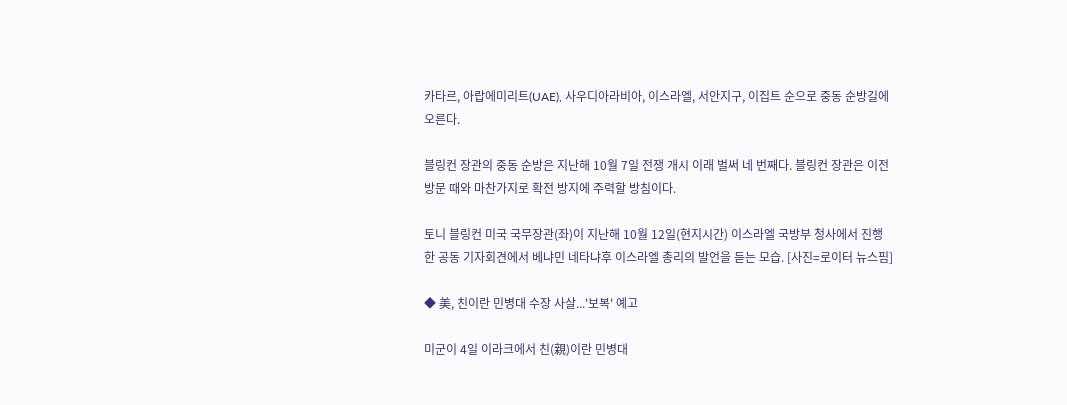카타르, 아랍에미리트(UAE), 사우디아라비아, 이스라엘, 서안지구, 이집트 순으로 중동 순방길에 오른다.

블링컨 장관의 중동 순방은 지난해 10월 7일 전쟁 개시 이래 벌써 네 번째다. 블링컨 장관은 이전 방문 때와 마찬가지로 확전 방지에 주력할 방침이다.

토니 블링컨 미국 국무장관(좌)이 지난해 10월 12일(현지시간) 이스라엘 국방부 청사에서 진행한 공동 기자회견에서 베냐민 네타냐후 이스라엘 총리의 발언을 듣는 모습. [사진=로이터 뉴스핌]

◆ 美, 친이란 민병대 수장 사살...'보복' 예고

미군이 4일 이라크에서 친(親)이란 민병대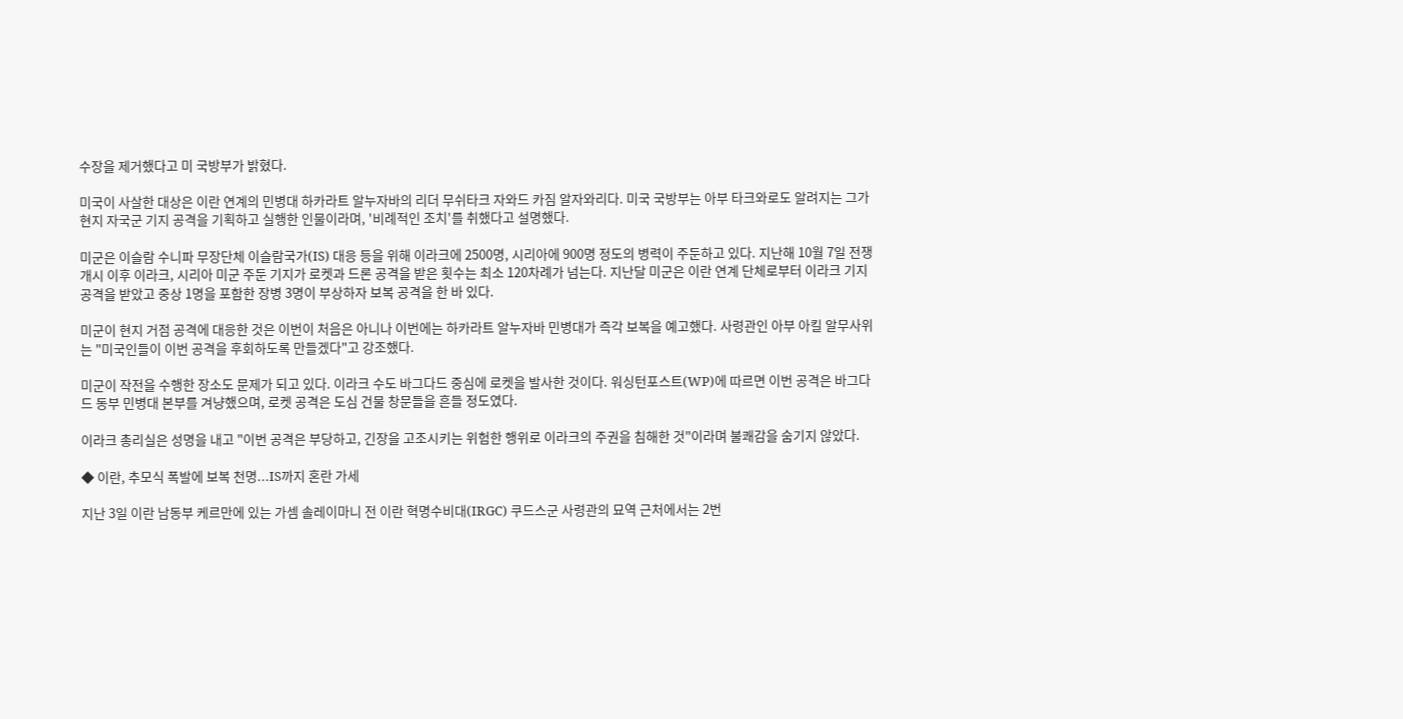수장을 제거했다고 미 국방부가 밝혔다.

미국이 사살한 대상은 이란 연계의 민병대 하카라트 알누자바의 리더 무쉬타크 자와드 카짐 알자와리다. 미국 국방부는 아부 타크와로도 알려지는 그가 현지 자국군 기지 공격을 기획하고 실행한 인물이라며, '비례적인 조치'를 취했다고 설명했다.

미군은 이슬람 수니파 무장단체 이슬람국가(IS) 대응 등을 위해 이라크에 2500명, 시리아에 900명 정도의 병력이 주둔하고 있다. 지난해 10월 7일 전쟁 개시 이후 이라크, 시리아 미군 주둔 기지가 로켓과 드론 공격을 받은 횟수는 최소 120차례가 넘는다. 지난달 미군은 이란 연계 단체로부터 이라크 기지 공격을 받았고 중상 1명을 포함한 장병 3명이 부상하자 보복 공격을 한 바 있다.

미군이 현지 거점 공격에 대응한 것은 이번이 처음은 아니나 이번에는 하카라트 알누자바 민병대가 즉각 보복을 예고했다. 사령관인 아부 아킬 알무사위는 "미국인들이 이번 공격을 후회하도록 만들겠다"고 강조했다.

미군이 작전을 수행한 장소도 문제가 되고 있다. 이라크 수도 바그다드 중심에 로켓을 발사한 것이다. 워싱턴포스트(WP)에 따르면 이번 공격은 바그다드 동부 민병대 본부를 겨냥했으며, 로켓 공격은 도심 건물 창문들을 흔들 정도였다.

이라크 총리실은 성명을 내고 "이번 공격은 부당하고, 긴장을 고조시키는 위험한 행위로 이라크의 주권을 침해한 것"이라며 불쾌감을 숨기지 않았다.

◆ 이란, 추모식 폭발에 보복 천명...IS까지 혼란 가세

지난 3일 이란 남동부 케르만에 있는 가셈 솔레이마니 전 이란 혁명수비대(IRGC) 쿠드스군 사령관의 묘역 근처에서는 2번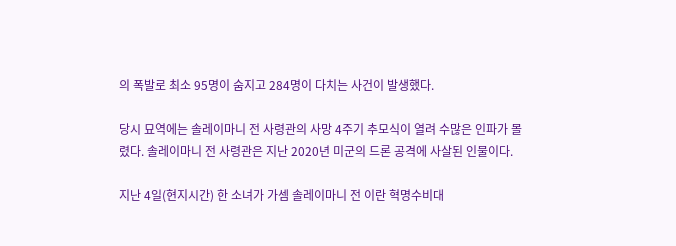의 폭발로 최소 95명이 숨지고 284명이 다치는 사건이 발생했다.

당시 묘역에는 솔레이마니 전 사령관의 사망 4주기 추모식이 열려 수많은 인파가 몰렸다. 솔레이마니 전 사령관은 지난 2020년 미군의 드론 공격에 사살된 인물이다.

지난 4일(현지시간) 한 소녀가 가셈 솔레이마니 전 이란 혁명수비대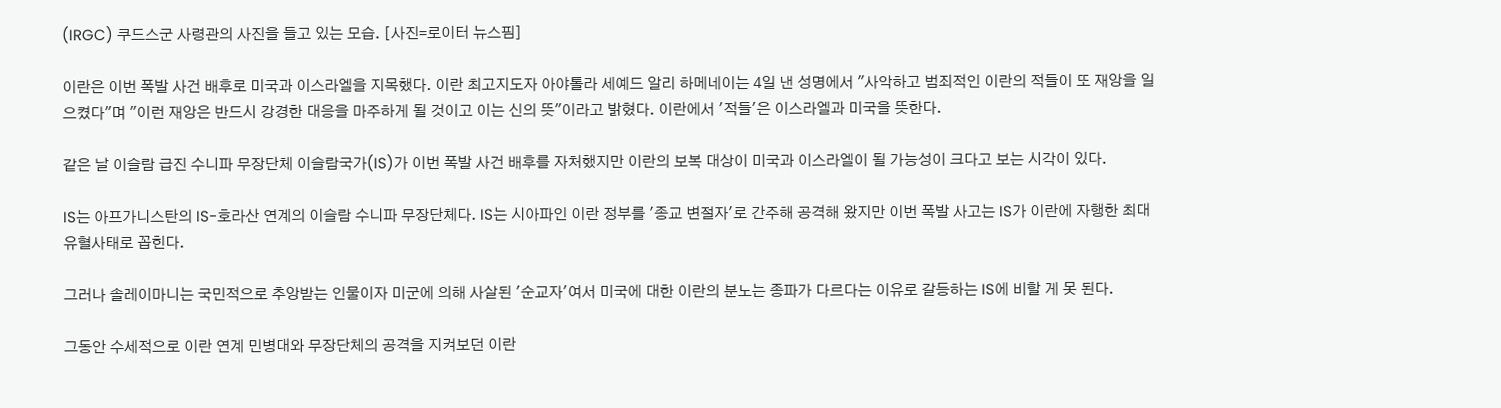(IRGC) 쿠드스군 사령관의 사진을 들고 있는 모습. [사진=로이터 뉴스핌]

이란은 이번 폭발 사건 배후로 미국과 이스라엘을 지목했다. 이란 최고지도자 아야톨라 세예드 알리 하메네이는 4일 낸 성명에서 "사악하고 범죄적인 이란의 적들이 또 재앙을 일으켰다"며 "이런 재앙은 반드시 강경한 대응을 마주하게 될 것이고 이는 신의 뜻"이라고 밝혔다. 이란에서 '적들'은 이스라엘과 미국을 뜻한다.

같은 날 이슬람 급진 수니파 무장단체 이슬람국가(IS)가 이번 폭발 사건 배후를 자처했지만 이란의 보복 대상이 미국과 이스라엘이 될 가능성이 크다고 보는 시각이 있다.

IS는 아프가니스탄의 IS-호라산 연계의 이슬람 수니파 무장단체다. IS는 시아파인 이란 정부를 '종교 변절자'로 간주해 공격해 왔지만 이번 폭발 사고는 IS가 이란에 자행한 최대 유혈사태로 꼽힌다.

그러나 솔레이마니는 국민적으로 추앙받는 인물이자 미군에 의해 사살된 '순교자'여서 미국에 대한 이란의 분노는 종파가 다르다는 이유로 갈등하는 IS에 비할 게 못 된다.

그동안 수세적으로 이란 연계 민병대와 무장단체의 공격을 지켜보던 이란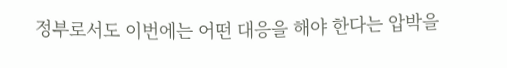정부로서도 이번에는 어떤 대응을 해야 한다는 압박을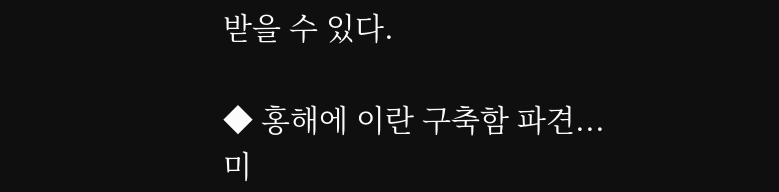받을 수 있다.

◆ 홍해에 이란 구축함 파견...미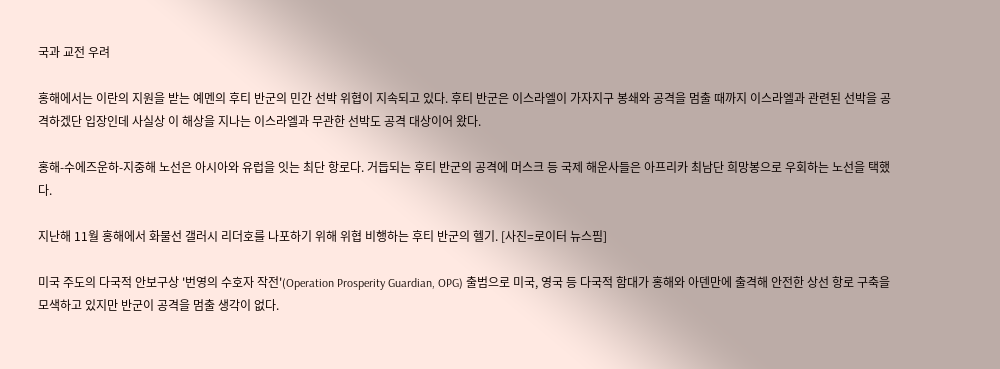국과 교전 우려

홍해에서는 이란의 지원을 받는 예멘의 후티 반군의 민간 선박 위협이 지속되고 있다. 후티 반군은 이스라엘이 가자지구 봉쇄와 공격을 멈출 때까지 이스라엘과 관련된 선박을 공격하겠단 입장인데 사실상 이 해상을 지나는 이스라엘과 무관한 선박도 공격 대상이어 왔다.

홍해-수에즈운하-지중해 노선은 아시아와 유럽을 잇는 최단 항로다. 거듭되는 후티 반군의 공격에 머스크 등 국제 해운사들은 아프리카 최남단 희망봉으로 우회하는 노선을 택했다.

지난해 11월 홍해에서 화물선 갤러시 리더호를 나포하기 위해 위협 비행하는 후티 반군의 헬기. [사진=로이터 뉴스핌]

미국 주도의 다국적 안보구상 '번영의 수호자 작전'(Operation Prosperity Guardian, OPG) 출범으로 미국, 영국 등 다국적 함대가 홍해와 아덴만에 출격해 안전한 상선 항로 구축을 모색하고 있지만 반군이 공격을 멈출 생각이 없다.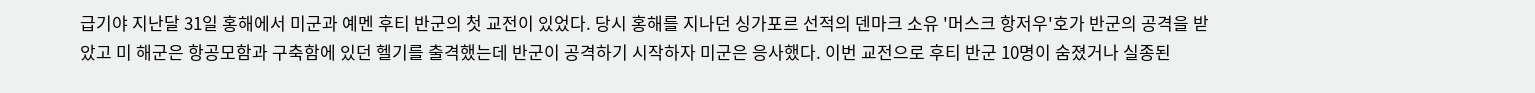급기야 지난달 31일 홍해에서 미군과 예멘 후티 반군의 첫 교전이 있었다. 당시 홍해를 지나던 싱가포르 선적의 덴마크 소유 '머스크 항저우'호가 반군의 공격을 받았고 미 해군은 항공모함과 구축함에 있던 헬기를 출격했는데 반군이 공격하기 시작하자 미군은 응사했다. 이번 교전으로 후티 반군 10명이 숨졌거나 실종된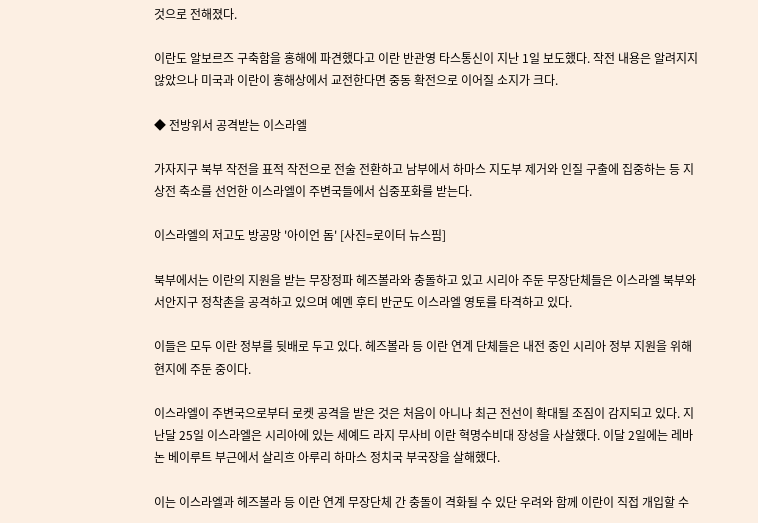것으로 전해졌다.

이란도 알보르즈 구축함을 홍해에 파견했다고 이란 반관영 타스통신이 지난 1일 보도했다. 작전 내용은 알려지지 않았으나 미국과 이란이 홍해상에서 교전한다면 중동 확전으로 이어질 소지가 크다.

◆ 전방위서 공격받는 이스라엘

가자지구 북부 작전을 표적 작전으로 전술 전환하고 남부에서 하마스 지도부 제거와 인질 구출에 집중하는 등 지상전 축소를 선언한 이스라엘이 주변국들에서 십중포화를 받는다.

이스라엘의 저고도 방공망 '아이언 돔' [사진=로이터 뉴스핌]

북부에서는 이란의 지원을 받는 무장정파 헤즈볼라와 충돌하고 있고 시리아 주둔 무장단체들은 이스라엘 북부와 서안지구 정착촌을 공격하고 있으며 예멘 후티 반군도 이스라엘 영토를 타격하고 있다.

이들은 모두 이란 정부를 뒷배로 두고 있다. 헤즈볼라 등 이란 연계 단체들은 내전 중인 시리아 정부 지원을 위해 현지에 주둔 중이다.

이스라엘이 주변국으로부터 로켓 공격을 받은 것은 처음이 아니나 최근 전선이 확대될 조짐이 감지되고 있다. 지난달 25일 이스라엘은 시리아에 있는 세예드 라지 무사비 이란 혁명수비대 장성을 사살했다. 이달 2일에는 레바논 베이루트 부근에서 살리흐 아루리 하마스 정치국 부국장을 살해했다.

이는 이스라엘과 헤즈볼라 등 이란 연계 무장단체 간 충돌이 격화될 수 있단 우려와 함께 이란이 직접 개입할 수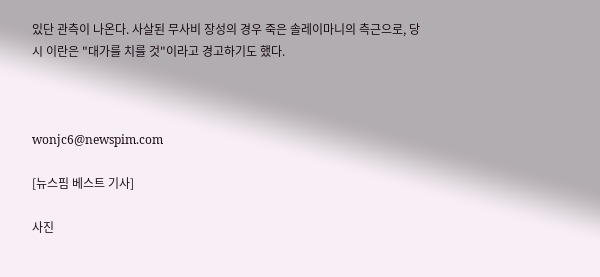있단 관측이 나온다. 사살된 무사비 장성의 경우 죽은 솔레이마니의 측근으로, 당시 이란은 "대가를 치를 것"이라고 경고하기도 했다.



wonjc6@newspim.com

[뉴스핌 베스트 기사]

사진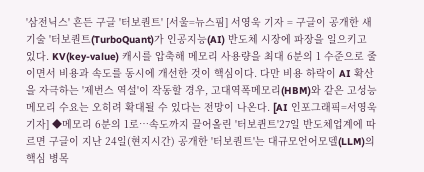'삼전닉스' 흔든 구글 '터보퀀트' [서울=뉴스핌] 서영욱 기자 = 구글이 공개한 새 기술 '터보퀀트(TurboQuant)가 인공지능(AI) 반도체 시장에 파장을 일으키고 있다. KV(key-value) 캐시를 압축해 메모리 사용량을 최대 6분의 1 수준으로 줄이면서 비용과 속도를 동시에 개선한 것이 핵심이다. 다만 비용 하락이 AI 확산을 자극하는 '제번스 역설'이 작동할 경우, 고대역폭메모리(HBM)와 같은 고성능 메모리 수요는 오히려 확대될 수 있다는 전망이 나온다. [AI 인포그래픽=서영욱 기자] ◆메모리 6분의 1로…속도까지 끌어올린 '터보퀸트'27일 반도체업계에 따르면 구글이 지난 24일(현지시간) 공개한 '터보퀀트'는 대규모언어모델(LLM)의 핵심 병목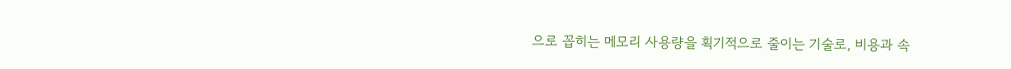으로 꼽히는 메모리 사용량을 획기적으로 줄이는 기술로, 비용과 속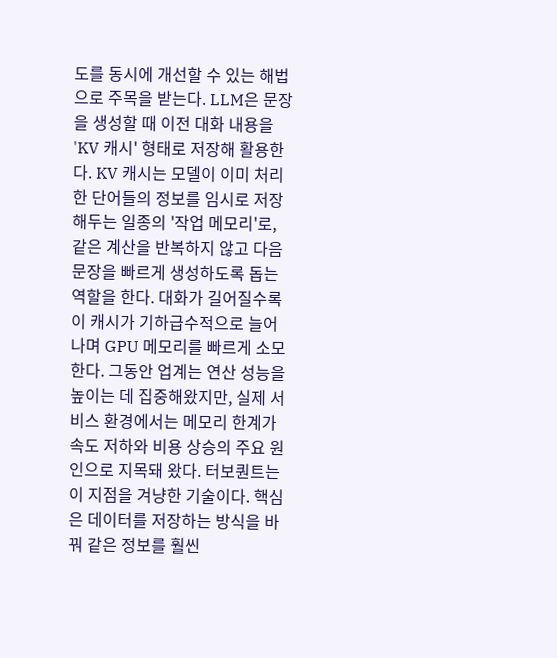도를 동시에 개선할 수 있는 해법으로 주목을 받는다. LLM은 문장을 생성할 때 이전 대화 내용을 'KV 캐시' 형태로 저장해 활용한다. KV 캐시는 모델이 이미 처리한 단어들의 정보를 임시로 저장해두는 일종의 '작업 메모리'로, 같은 계산을 반복하지 않고 다음 문장을 빠르게 생성하도록 돕는 역할을 한다. 대화가 길어질수록 이 캐시가 기하급수적으로 늘어나며 GPU 메모리를 빠르게 소모한다. 그동안 업계는 연산 성능을 높이는 데 집중해왔지만, 실제 서비스 환경에서는 메모리 한계가 속도 저하와 비용 상승의 주요 원인으로 지목돼 왔다. 터보퀀트는 이 지점을 겨냥한 기술이다. 핵심은 데이터를 저장하는 방식을 바꿔 같은 정보를 훨씬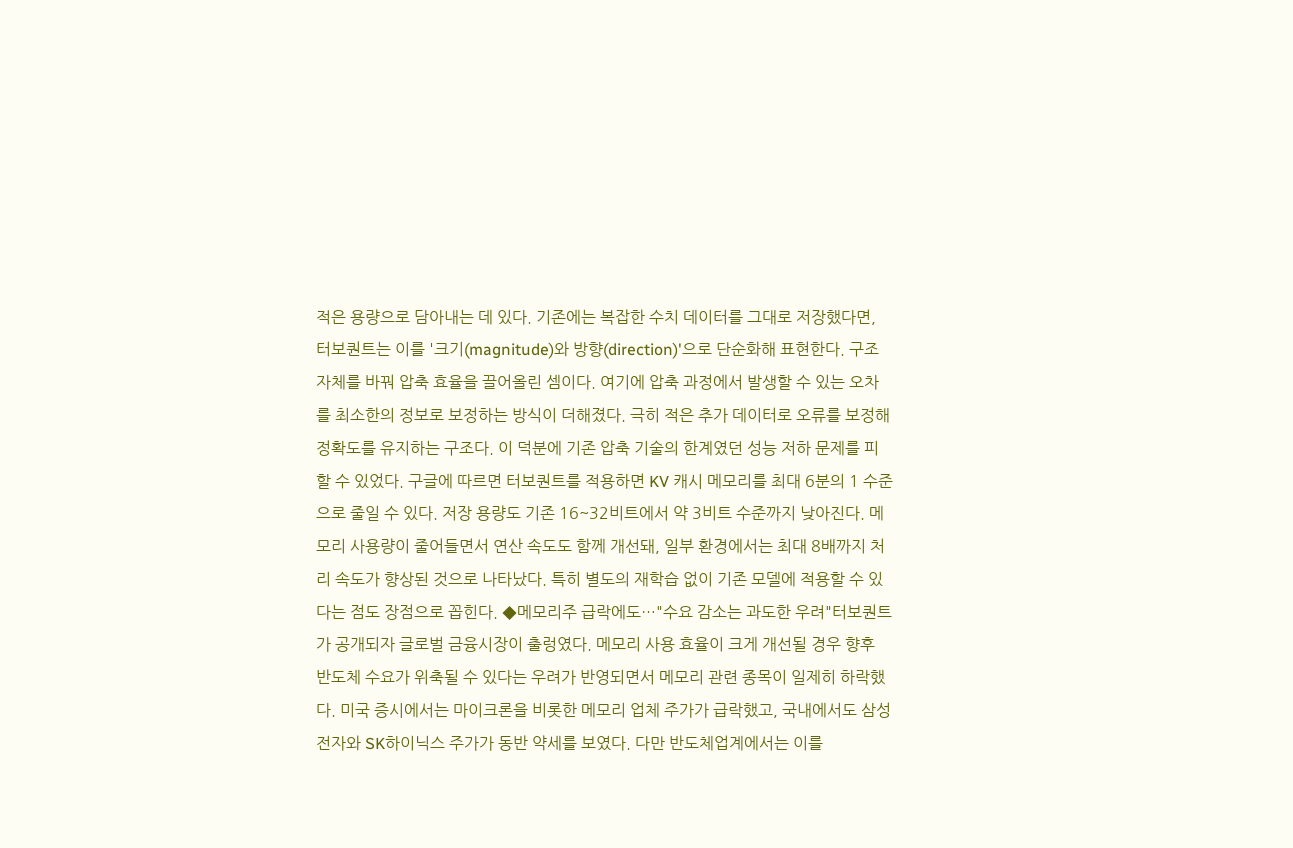적은 용량으로 담아내는 데 있다. 기존에는 복잡한 수치 데이터를 그대로 저장했다면, 터보퀀트는 이를 '크기(magnitude)와 방향(direction)'으로 단순화해 표현한다. 구조 자체를 바꿔 압축 효율을 끌어올린 셈이다. 여기에 압축 과정에서 발생할 수 있는 오차를 최소한의 정보로 보정하는 방식이 더해졌다. 극히 적은 추가 데이터로 오류를 보정해 정확도를 유지하는 구조다. 이 덕분에 기존 압축 기술의 한계였던 성능 저하 문제를 피할 수 있었다. 구글에 따르면 터보퀀트를 적용하면 KV 캐시 메모리를 최대 6분의 1 수준으로 줄일 수 있다. 저장 용량도 기존 16~32비트에서 약 3비트 수준까지 낮아진다. 메모리 사용량이 줄어들면서 연산 속도도 함께 개선돼, 일부 환경에서는 최대 8배까지 처리 속도가 향상된 것으로 나타났다. 특히 별도의 재학습 없이 기존 모델에 적용할 수 있다는 점도 장점으로 꼽힌다. ◆메모리주 급락에도…"수요 감소는 과도한 우려"터보퀀트가 공개되자 글로벌 금융시장이 출렁였다. 메모리 사용 효율이 크게 개선될 경우 향후 반도체 수요가 위축될 수 있다는 우려가 반영되면서 메모리 관련 종목이 일제히 하락했다. 미국 증시에서는 마이크론을 비롯한 메모리 업체 주가가 급락했고, 국내에서도 삼성전자와 SK하이닉스 주가가 동반 약세를 보였다. 다만 반도체업계에서는 이를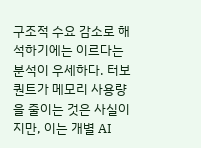구조적 수요 감소로 해석하기에는 이르다는 분석이 우세하다. 터보퀀트가 메모리 사용량을 줄이는 것은 사실이지만, 이는 개별 AI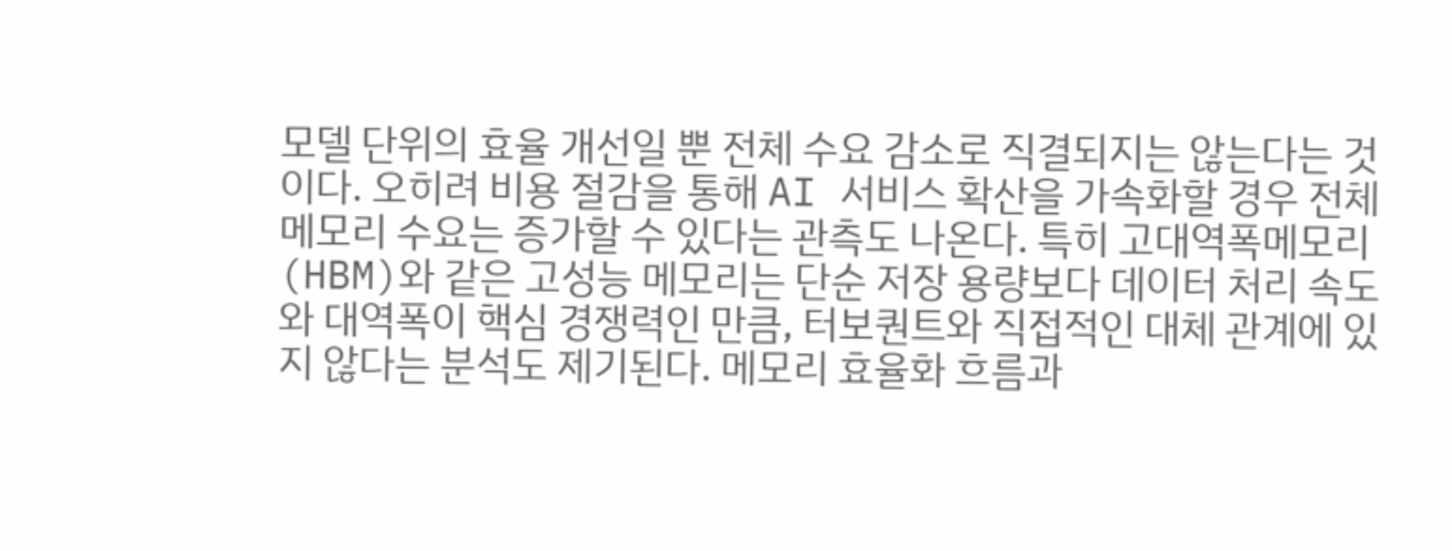모델 단위의 효율 개선일 뿐 전체 수요 감소로 직결되지는 않는다는 것이다. 오히려 비용 절감을 통해 AI 서비스 확산을 가속화할 경우 전체 메모리 수요는 증가할 수 있다는 관측도 나온다. 특히 고대역폭메모리(HBM)와 같은 고성능 메모리는 단순 저장 용량보다 데이터 처리 속도와 대역폭이 핵심 경쟁력인 만큼, 터보퀀트와 직접적인 대체 관계에 있지 않다는 분석도 제기된다. 메모리 효율화 흐름과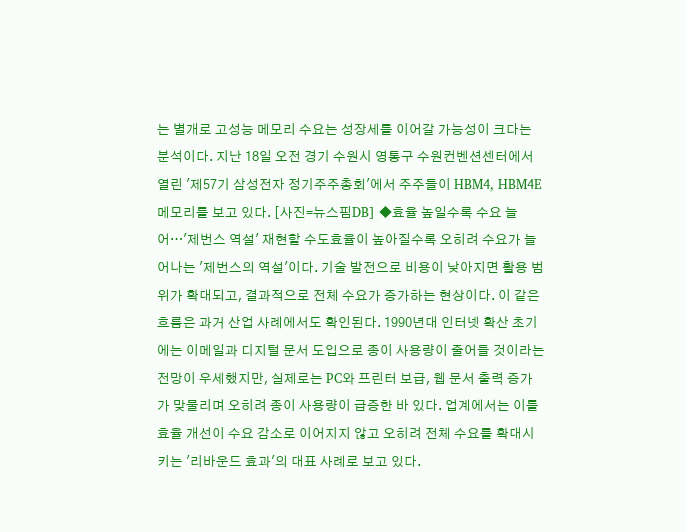는 별개로 고성능 메모리 수요는 성장세를 이어갈 가능성이 크다는 분석이다. 지난 18일 오전 경기 수원시 영통구 수원컨벤션센터에서 열린 '제57기 삼성전자 정기주주총회'에서 주주들이 HBM4, HBM4E 메모리를 보고 있다. [사진=뉴스핌DB] ◆효율 높일수록 수요 늘어…'제번스 역설' 재현할 수도효율이 높아질수록 오히려 수요가 늘어나는 '제번스의 역설'이다. 기술 발전으로 비용이 낮아지면 활용 범위가 확대되고, 결과적으로 전체 수요가 증가하는 현상이다. 이 같은 흐름은 과거 산업 사례에서도 확인된다. 1990년대 인터넷 확산 초기에는 이메일과 디지털 문서 도입으로 종이 사용량이 줄어들 것이라는 전망이 우세했지만, 실제로는 PC와 프린터 보급, 웹 문서 출력 증가가 맞물리며 오히려 종이 사용량이 급증한 바 있다. 업계에서는 이를 효율 개선이 수요 감소로 이어지지 않고 오히려 전체 수요를 확대시키는 '리바운드 효과'의 대표 사례로 보고 있다.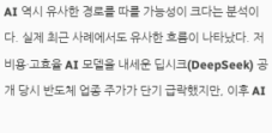AI 역시 유사한 경로를 따를 가능성이 크다는 분석이다. 실제 최근 사례에서도 유사한 흐름이 나타났다. 저비용·고효율 AI 모델을 내세운 딥시크(DeepSeek) 공개 당시 반도체 업종 주가가 단기 급락했지만, 이후 AI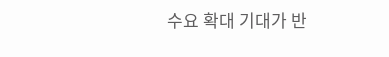수요 확대 기대가 반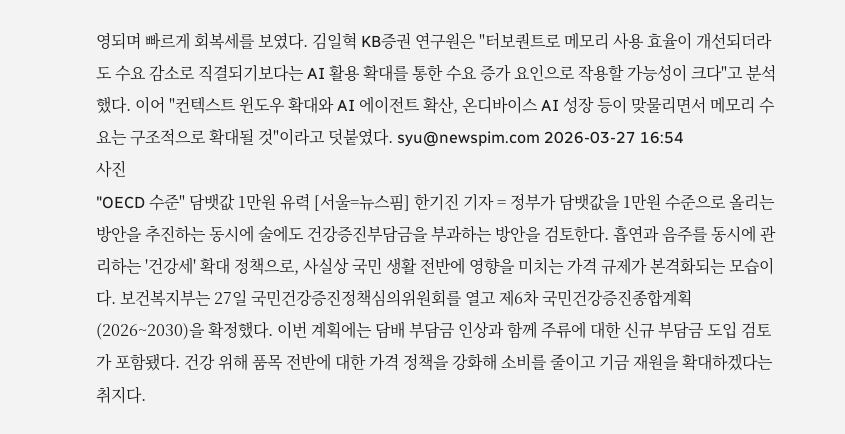영되며 빠르게 회복세를 보였다. 김일혁 KB증권 연구원은 "터보퀀트로 메모리 사용 효율이 개선되더라도 수요 감소로 직결되기보다는 AI 활용 확대를 통한 수요 증가 요인으로 작용할 가능성이 크다"고 분석했다. 이어 "컨텍스트 윈도우 확대와 AI 에이전트 확산, 온디바이스 AI 성장 등이 맞물리면서 메모리 수요는 구조적으로 확대될 것"이라고 덧붙였다. syu@newspim.com 2026-03-27 16:54
사진
"OECD 수준" 담뱃값 1만원 유력 [서울=뉴스핌] 한기진 기자 = 정부가 담뱃값을 1만원 수준으로 올리는 방안을 추진하는 동시에 술에도 건강증진부담금을 부과하는 방안을 검토한다. 흡연과 음주를 동시에 관리하는 '건강세' 확대 정책으로, 사실상 국민 생활 전반에 영향을 미치는 가격 규제가 본격화되는 모습이다. 보건복지부는 27일 국민건강증진정책심의위원회를 열고 제6차 국민건강증진종합계획(2026~2030)을 확정했다. 이번 계획에는 담배 부담금 인상과 함께 주류에 대한 신규 부담금 도입 검토가 포함됐다. 건강 위해 품목 전반에 대한 가격 정책을 강화해 소비를 줄이고 기금 재원을 확대하겠다는 취지다.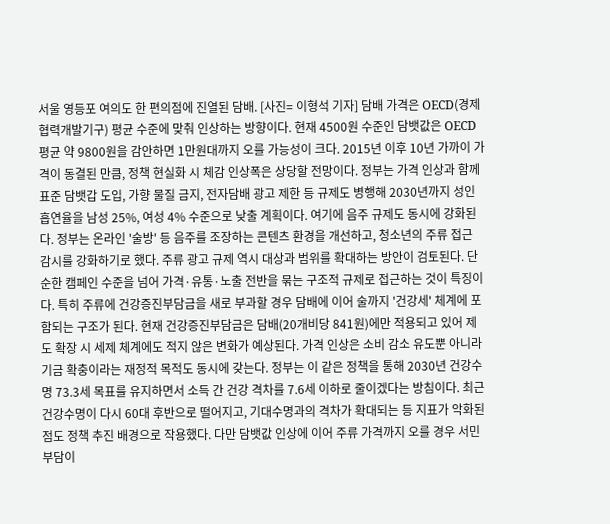서울 영등포 여의도 한 편의점에 진열된 담배. [사진= 이형석 기자] 담배 가격은 OECD(경제협력개발기구) 평균 수준에 맞춰 인상하는 방향이다. 현재 4500원 수준인 담뱃값은 OECD 평균 약 9800원을 감안하면 1만원대까지 오를 가능성이 크다. 2015년 이후 10년 가까이 가격이 동결된 만큼, 정책 현실화 시 체감 인상폭은 상당할 전망이다. 정부는 가격 인상과 함께 표준 담뱃갑 도입, 가향 물질 금지, 전자담배 광고 제한 등 규제도 병행해 2030년까지 성인 흡연율을 남성 25%, 여성 4% 수준으로 낮출 계획이다. 여기에 음주 규제도 동시에 강화된다. 정부는 온라인 '술방' 등 음주를 조장하는 콘텐츠 환경을 개선하고, 청소년의 주류 접근 감시를 강화하기로 했다. 주류 광고 규제 역시 대상과 범위를 확대하는 방안이 검토된다. 단순한 캠페인 수준을 넘어 가격·유통·노출 전반을 묶는 구조적 규제로 접근하는 것이 특징이다. 특히 주류에 건강증진부담금을 새로 부과할 경우 담배에 이어 술까지 '건강세' 체계에 포함되는 구조가 된다. 현재 건강증진부담금은 담배(20개비당 841원)에만 적용되고 있어 제도 확장 시 세제 체계에도 적지 않은 변화가 예상된다. 가격 인상은 소비 감소 유도뿐 아니라 기금 확충이라는 재정적 목적도 동시에 갖는다. 정부는 이 같은 정책을 통해 2030년 건강수명 73.3세 목표를 유지하면서 소득 간 건강 격차를 7.6세 이하로 줄이겠다는 방침이다. 최근 건강수명이 다시 60대 후반으로 떨어지고, 기대수명과의 격차가 확대되는 등 지표가 악화된 점도 정책 추진 배경으로 작용했다. 다만 담뱃값 인상에 이어 주류 가격까지 오를 경우 서민 부담이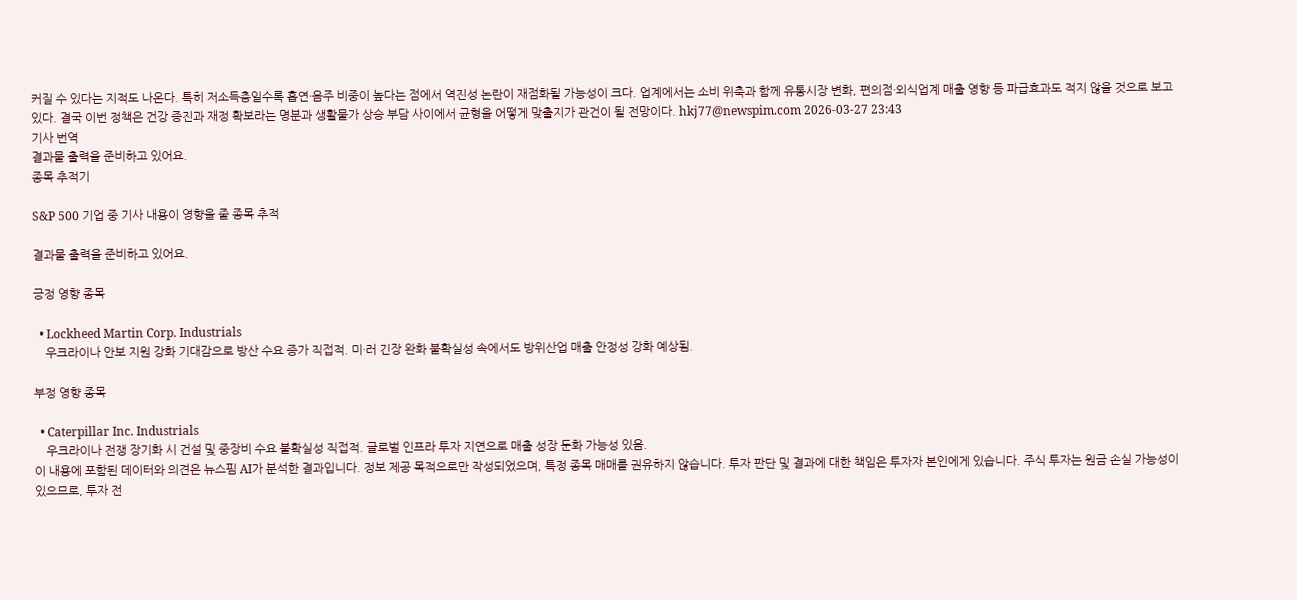커질 수 있다는 지적도 나온다. 특히 저소득층일수록 흡연·음주 비중이 높다는 점에서 역진성 논란이 재점화될 가능성이 크다. 업계에서는 소비 위축과 함께 유통시장 변화, 편의점·외식업계 매출 영향 등 파급효과도 적지 않을 것으로 보고 있다. 결국 이번 정책은 건강 증진과 재정 확보라는 명분과 생활물가 상승 부담 사이에서 균형을 어떻게 맞출지가 관건이 될 전망이다. hkj77@newspim.com 2026-03-27 23:43
기사 번역
결과물 출력을 준비하고 있어요.
종목 추적기

S&P 500 기업 중 기사 내용이 영향을 줄 종목 추적

결과물 출력을 준비하고 있어요.

긍정 영향 종목

  • Lockheed Martin Corp. Industrials
    우크라이나 안보 지원 강화 기대감으로 방산 수요 증가 직접적. 미·러 긴장 완화 불확실성 속에서도 방위산업 매출 안정성 강화 예상됨.

부정 영향 종목

  • Caterpillar Inc. Industrials
    우크라이나 전쟁 장기화 시 건설 및 중장비 수요 불확실성 직접적. 글로벌 인프라 투자 지연으로 매출 성장 둔화 가능성 있음.
이 내용에 포함된 데이터와 의견은 뉴스핌 AI가 분석한 결과입니다. 정보 제공 목적으로만 작성되었으며, 특정 종목 매매를 권유하지 않습니다. 투자 판단 및 결과에 대한 책임은 투자자 본인에게 있습니다. 주식 투자는 원금 손실 가능성이 있으므로, 투자 전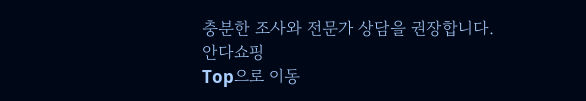충분한 조사와 전문가 상담을 권장합니다.
안다쇼핑
Top으로 이동